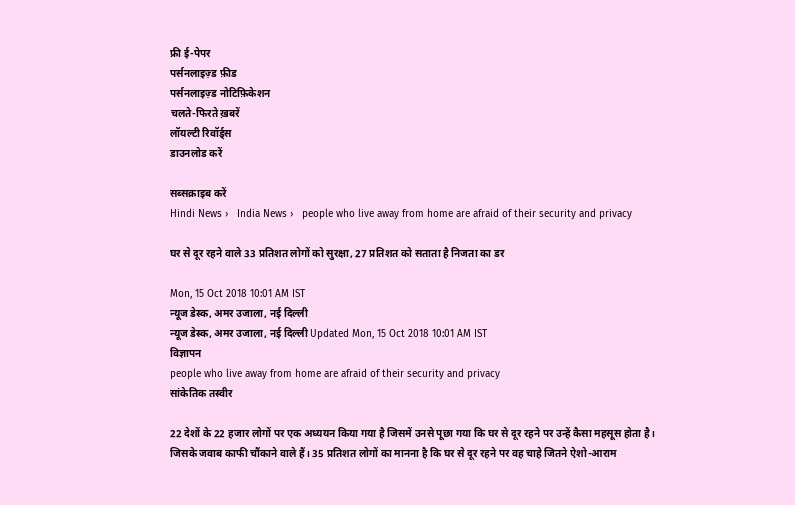फ्री ई-पेपर
पर्सनलाइज़्ड फ़ीड
पर्सनलाइज़्ड नोटिफ़िकेशन
चलते-फिरते ख़बरें
लॉयल्टी रिवॉर्ड्स
डाउनलोड करें

सब्सक्राइब करें
Hindi News ›   India News ›   people who live away from home are afraid of their security and privacy

घर से दूर रहने वाले 33 प्रतिशत लोगों को सुरक्षा, 27 प्रतिशत को सताता है निजता का डर

Mon, 15 Oct 2018 10:01 AM IST
न्यूज डेस्क, अमर उजाला, नई दिल्ली
न्यूज डेस्क, अमर उजाला, नई दिल्ली Updated Mon, 15 Oct 2018 10:01 AM IST
विज्ञापन
people who live away from home are afraid of their security and privacy
सांकेतिक तस्वीर

22 देशों के 22 हजार लोगों पर एक अध्ययन किया गया है जिसमें उनसे पूछा गया कि घर से दूर रहने पर उन्हें कैसा महसूस होता है। जिसके जवाब काफी चौंकाने वाले हैं। 35 प्रतिशत लोगों का मानना है कि घर से दूर रहने पर वह चाहे जितने ऐशो-आराम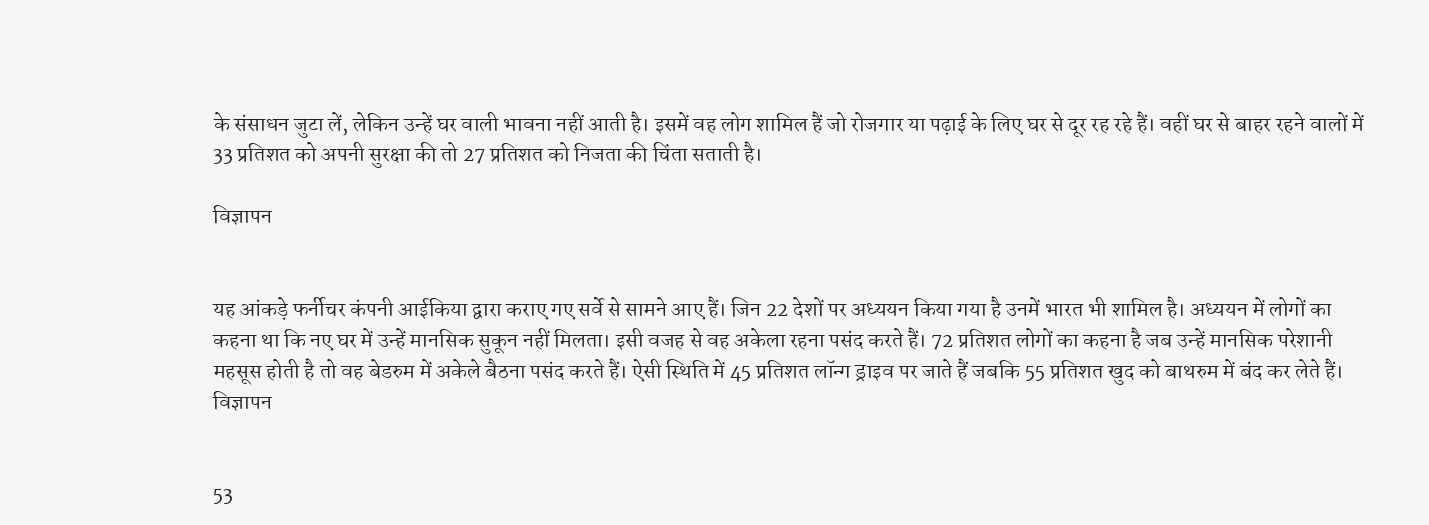के संसाधन जुटा लें, लेकिन उन्हें घर वाली भावना नहीं आती है। इसमें वह लोग शामिल हैं जो रोजगार या पढ़ाई के लिए घर से दूर रह रहे हैं। वहीं घर से बाहर रहने वालों में 33 प्रतिशत को अपनी सुरक्षा की तो 27 प्रतिशत को निजता की चिंता सताती है।

विज्ञापन


यह आंकड़े फर्नीचर कंपनी आईकिया द्वारा कराए गए सर्वे से सामने आए हैं। जिन 22 देशों पर अध्ययन किया गया है उनमें भारत भी शामिल है। अध्ययन में लोगों का कहना था कि नए घर में उन्हें मानसिक सुकून नहीं मिलता। इसी वजह से वह अकेला रहना पसंद करते हैं। 72 प्रतिशत लोगों का कहना है जब उन्हें मानसिक परेशानी महसूस होती है तो वह बेडरुम में अकेले बैठना पसंद करते हैं। ऐसी स्थिति में 45 प्रतिशत लॉन्ग ड्राइव पर जाते हैं जबकि 55 प्रतिशत खुद को बाथरुम में बंद कर लेते हैं।
विज्ञापन


53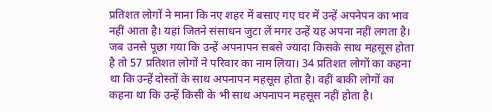प्रतिशत लोगों ने माना कि नए शहर में बसाए गए घर में उन्हें अपनेपन का भाव नहीं आता है। यहां जितने संसाधन जुटा लें मगर उन्हें यह अपना नहीं लगता है। जब उनसे पूछा गया कि उन्हें अपनापन सबसे ज्यादा किसके साथ महसूस होता है तो 57 प्रतिशत लोगों ने परिवार का नाम लिया। 34 प्रतिशत लोगों का कहना था कि उन्हें दोस्तों के साथ अपनापन महसूस होता है। वहीं बाकी लोगों का कहना था कि उन्हें किसी के भी साथ अपनापन महसूस नहीं होता है।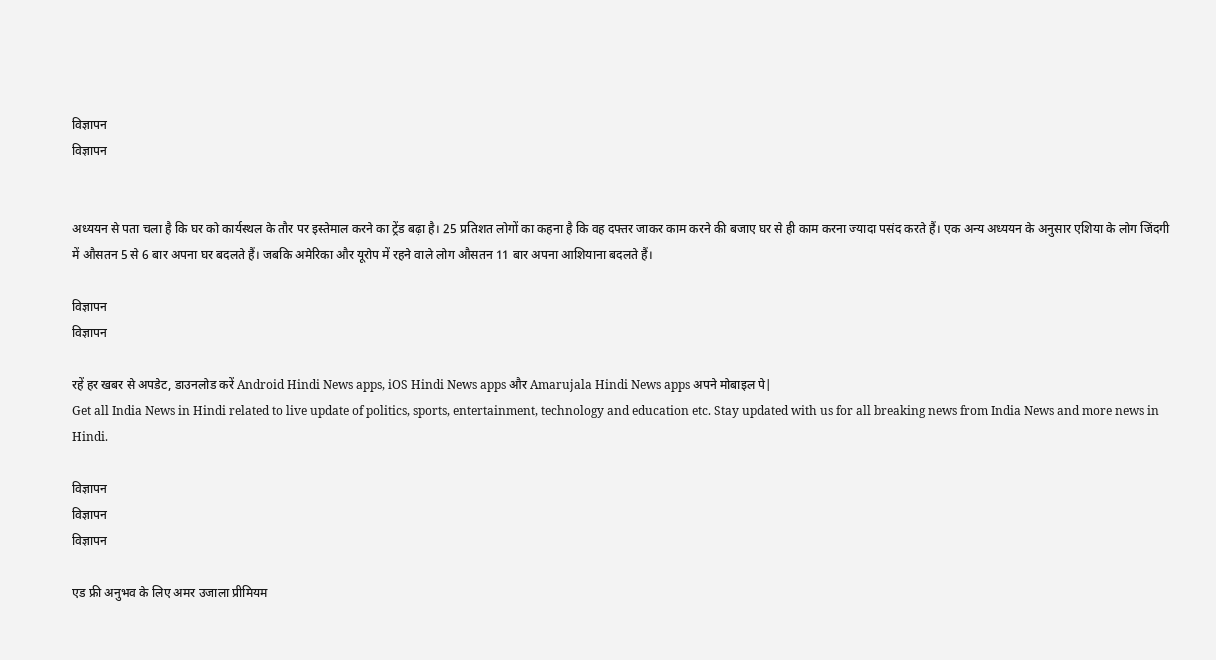विज्ञापन
विज्ञापन


अध्ययन से पता चला है कि घर को कार्यस्थल के तौर पर इस्तेमाल करने का ट्रेंड बढ़ा है। 25 प्रतिशत लोगों का कहना है कि वह दफ्तर जाकर काम करने की बजाए घर से ही काम करना ज्यादा पसंद करते हैं। एक अन्य अध्ययन के अनुसार एशिया के लोग जिंदगी में औसतन 5 से 6 बार अपना घर बदलते हैं। जबकि अमेरिका और यूरोप में रहने वाले लोग औसतन 11 बार अपना आशियाना बदलते हैं।

विज्ञापन
विज्ञापन

रहें हर खबर से अपडेट, डाउनलोड करें Android Hindi News apps, iOS Hindi News apps और Amarujala Hindi News apps अपने मोबाइल पे|
Get all India News in Hindi related to live update of politics, sports, entertainment, technology and education etc. Stay updated with us for all breaking news from India News and more news in Hindi.

विज्ञापन
विज्ञापन
विज्ञापन

एड फ्री अनुभव के लिए अमर उजाला प्रीमियम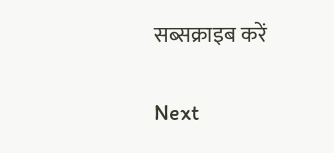सब्सक्राइब करें

Next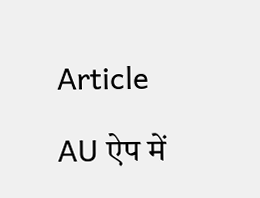Article

AU ऐप में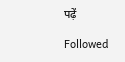पढ़ें

Followed